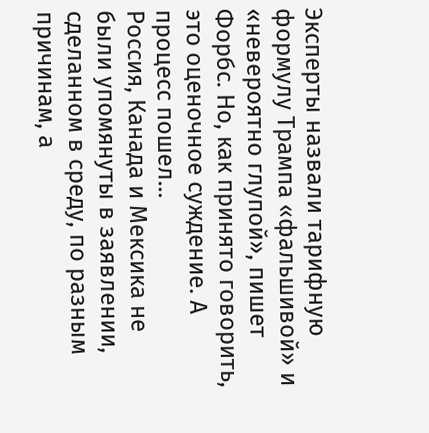Эксперты назвали тарифную формулу Трампа «фальшивой» и «невероятно глупой», пишет Форбс. Но, как принято говорить, это оценочное суждение. А процесс пошел…
Россия, Канада и Мексика не были упомянуты в заявлении, сделанном в среду, по разным причинам, а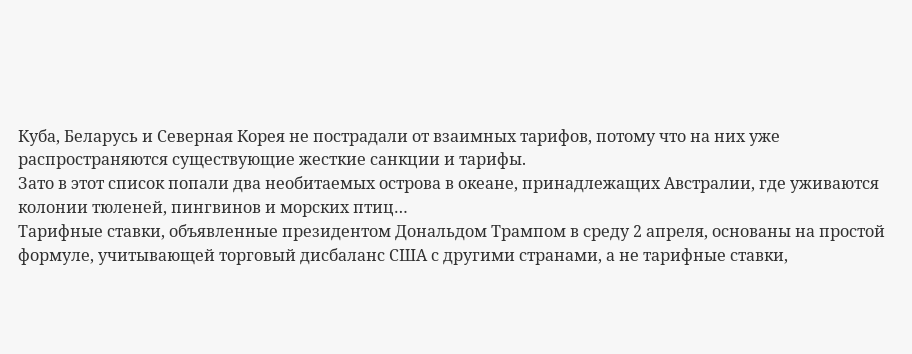Куба, Беларусь и Северная Корея не пострадали от взаимных тарифов, потому что на них уже распространяются существующие жесткие санкции и тарифы.
Зато в этот список попали два необитаемых острова в океане, принадлежащих Австралии, где уживаются колонии тюленей, пингвинов и морских птиц…
Тарифные ставки, объявленные президентом Дональдом Трампом в среду 2 апреля, основаны на простой формуле, учитывающей торговый дисбаланс США с другими странами, а не тарифные ставки,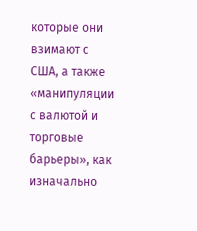которые они взимают с США, а также «манипуляции с валютой и торговые барьеры», как изначально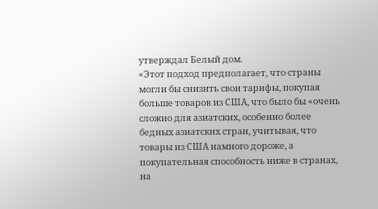утверждал Белый дом.
«Этот подход предполагает, что страны могли бы снизить свои тарифы, покупая больше товаров из США, что было бы «очень сложно для азиатских, особенно более бедных азиатских стран, учитывая, что товары из США намного дороже, а покупательная способность ниже в странах, на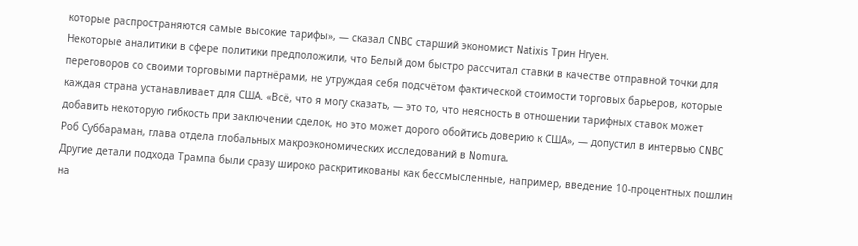которые распространяются самые высокие тарифы», — сказал CNBC старший экономист Natixis Трин Нгуен.
Некоторые аналитики в сфере политики предположили, что Белый дом быстро рассчитал ставки в качестве отправной точки для переговоров со своими торговыми партнёрами, не утруждая себя подсчётом фактической стоимости торговых барьеров, которые каждая страна устанавливает для США. «Всё, что я могу сказать, — это то, что неясность в отношении тарифных ставок может добавить некоторую гибкость при заключении сделок, но это может дорого обойтись доверию к США», — допустил в интервью CNBC Роб Суббараман, глава отдела глобальных макроэкономических исследований в Nomura.
Другие детали подхода Трампа были сразу широко раскритикованы как бессмысленные, например, введение 10-процентных пошлин на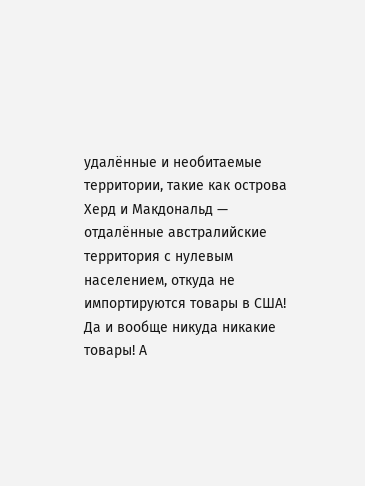удалённые и необитаемые территории, такие как острова Херд и Макдональд — отдалённые австралийские территория с нулевым населением, откуда не импортируются товары в США! Да и вообще никуда никакие товары! А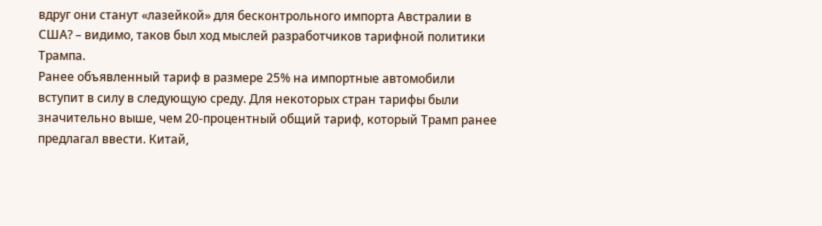вдруг они станут «лазейкой» для бесконтрольного импорта Австралии в США? – видимо, таков был ход мыслей разработчиков тарифной политики Трампа.
Ранее объявленный тариф в размере 25% на импортные автомобили вступит в силу в следующую среду. Для некоторых стран тарифы были значительно выше, чем 20-процентный общий тариф, который Трамп ранее предлагал ввести. Китай,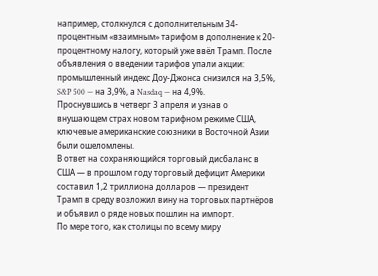например, столкнулся с дополнительным 34-процентным «взаимным» тарифом в дополнение к 20-процентному налогу, который уже ввёл Трамп. После объявления о введении тарифов упали акции: промышленный индекс Доу-Джонса снизился на 3,5%, S&P 500 — на 3,9%, а Nasdaq — на 4,9%.
Проснувшись в четверг 3 апреля и узнав о внушающем страх новом тарифном режиме США, ключевые американские союзники в Восточной Азии были ошеломлены.
В ответ на сохраняющийся торговый дисбаланс в США — в прошлом году торговый дефицит Америки составил 1,2 триллиона долларов — президент Трамп в среду возложил вину на торговых партнёров и объявил о ряде новых пошлин на импорт.
По мере того, как столицы по всему миру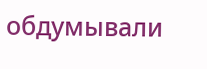обдумывали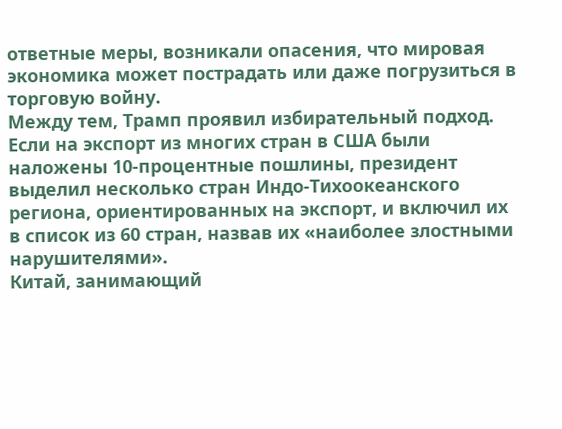ответные меры, возникали опасения, что мировая экономика может пострадать или даже погрузиться в торговую войну.
Между тем, Трамп проявил избирательный подход. Если на экспорт из многих стран в США были наложены 10-процентные пошлины, президент выделил несколько стран Индо-Тихоокеанского региона, ориентированных на экспорт, и включил их в список из 60 стран, назвав их «наиболее злостными нарушителями».
Китай, занимающий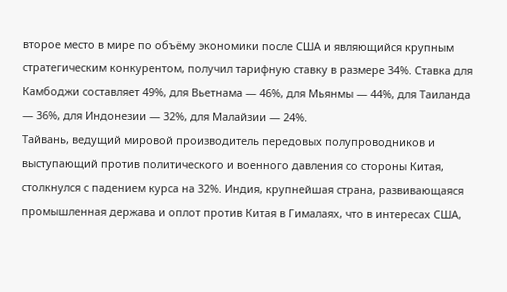второе место в мире по объёму экономики после США и являющийся крупным стратегическим конкурентом, получил тарифную ставку в размере 34%. Ставка для Камбоджи составляет 49%, для Вьетнама — 46%, для Мьянмы — 44%, для Таиланда — 36%, для Индонезии — 32%, для Малайзии — 24%.
Тайвань, ведущий мировой производитель передовых полупроводников и выступающий против политического и военного давления со стороны Китая, столкнулся с падением курса на 32%. Индия, крупнейшая страна, развивающаяся промышленная держава и оплот против Китая в Гималаях, что в интересах США,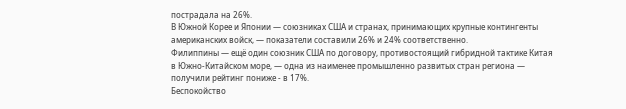пострадала на 26%.
В Южной Корее и Японии — союзниках США и странах, принимающих крупные контингенты американских войск, — показатели составили 26% и 24% соответственно.
Филиппины — ещё один союзник США по договору, противостоящий гибридной тактике Китая в Южно-Китайском море, — одна из наименее промышленно развитых стран региона — получили рейтинг пониже - в 17%.
Беспокойство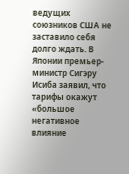ведущих союзников США не заставило себя долго ждать. В Японии премьер-министр Сигэру Исиба заявил, что тарифы окажут «большое негативное влияние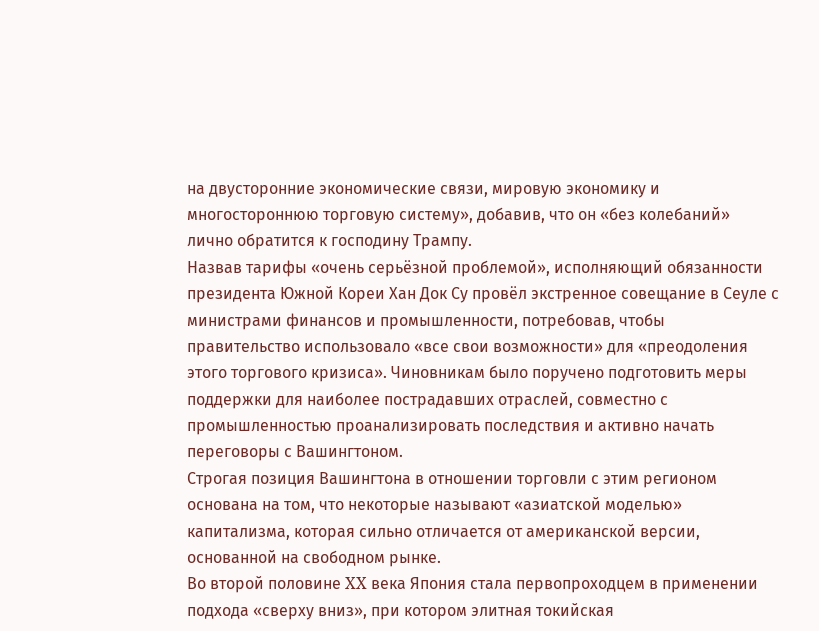на двусторонние экономические связи, мировую экономику и многостороннюю торговую систему», добавив, что он «без колебаний» лично обратится к господину Трампу.
Назвав тарифы «очень серьёзной проблемой», исполняющий обязанности президента Южной Кореи Хан Док Су провёл экстренное совещание в Сеуле с министрами финансов и промышленности, потребовав, чтобы правительство использовало «все свои возможности» для «преодоления этого торгового кризиса». Чиновникам было поручено подготовить меры поддержки для наиболее пострадавших отраслей, совместно с промышленностью проанализировать последствия и активно начать переговоры с Вашингтоном.
Строгая позиция Вашингтона в отношении торговли с этим регионом основана на том, что некоторые называют «азиатской моделью» капитализма, которая сильно отличается от американской версии, основанной на свободном рынке.
Во второй половине XX века Япония стала первопроходцем в применении подхода «сверху вниз», при котором элитная токийская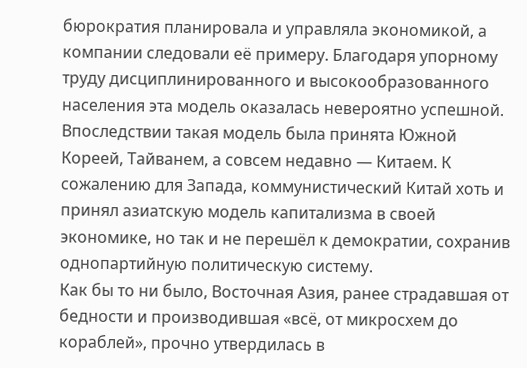бюрократия планировала и управляла экономикой, а компании следовали её примеру. Благодаря упорному труду дисциплинированного и высокообразованного населения эта модель оказалась невероятно успешной.
Впоследствии такая модель была принята Южной Кореей, Тайванем, а совсем недавно — Китаем. К сожалению для Запада, коммунистический Китай хоть и принял азиатскую модель капитализма в своей экономике, но так и не перешёл к демократии, сохранив однопартийную политическую систему.
Как бы то ни было, Восточная Азия, ранее страдавшая от бедности и производившая «всё, от микросхем до кораблей», прочно утвердилась в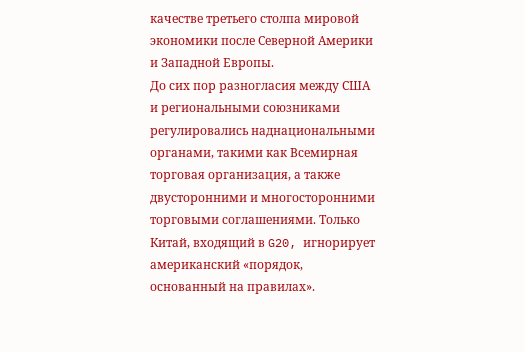качестве третьего столпа мировой экономики после Северной Америки и Западной Европы.
До сих пор разногласия между США и региональными союзниками регулировались наднациональными органами, такими как Всемирная торговая организация, а также двусторонними и многосторонними торговыми соглашениями. Только Китай, входящий в G20, игнорирует американский «порядок, основанный на правилах».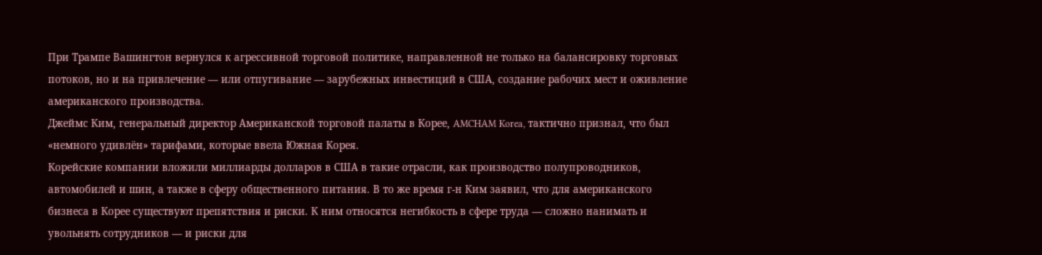При Трампе Вашингтон вернулся к агрессивной торговой политике, направленной не только на балансировку торговых потоков, но и на привлечение — или отпугивание — зарубежных инвестиций в США, создание рабочих мест и оживление американского производства.
Джеймс Ким, генеральный директор Американской торговой палаты в Корее, AMCHAM Korea, тактично признал, что был «немного удивлён» тарифами, которые ввела Южная Корея.
Корейские компании вложили миллиарды долларов в США в такие отрасли, как производство полупроводников, автомобилей и шин, а также в сферу общественного питания. В то же время г-н Ким заявил, что для американского бизнеса в Корее существуют препятствия и риски. К ним относятся негибкость в сфере труда — сложно нанимать и увольнять сотрудников — и риски для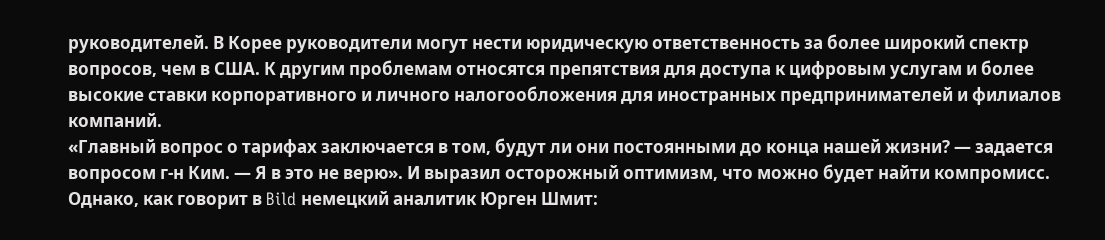руководителей. В Корее руководители могут нести юридическую ответственность за более широкий спектр вопросов, чем в США. К другим проблемам относятся препятствия для доступа к цифровым услугам и более высокие ставки корпоративного и личного налогообложения для иностранных предпринимателей и филиалов компаний.
«Главный вопрос о тарифах заключается в том, будут ли они постоянными до конца нашей жизни? — задается вопросом г-н Ким. — Я в это не верю». И выразил осторожный оптимизм, что можно будет найти компромисс.
Однако, как говорит в Bild немецкий аналитик Юрген Шмит: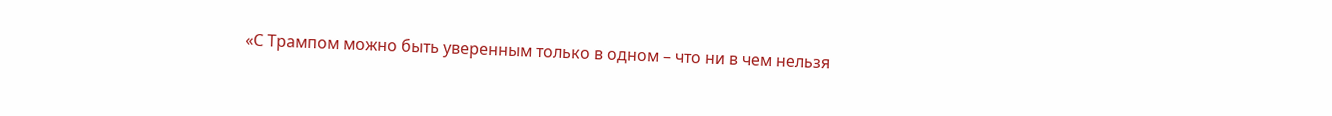«С Трампом можно быть уверенным только в одном – что ни в чем нельзя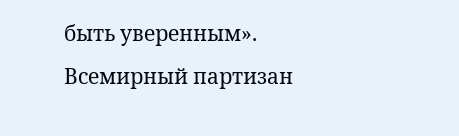быть уверенным».
Всемирный партизан